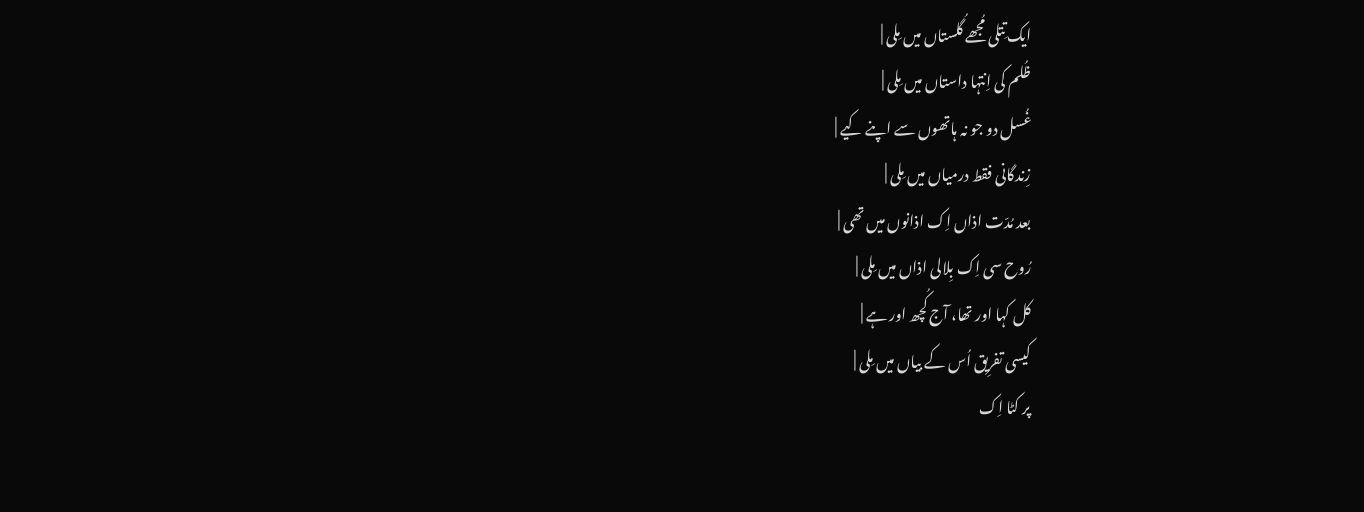ایک تِتلی مُجھے گُلستاں میں مِلی |
ظُلم کی اِنتہا داستاں میں مِلی |
غُسل دو جو نہ ہاتھوں سے اپنے کیے |
زِندگانی فقط درمیاں میں مِلی |
بعد مُدّت اذاں اِک اذانوں میں تھی |
رُوح سی اِک بِلالی اذاں میں مِلی |
کل کہا اور تھا، آج کُچھ اور ہے |
کیسی تفرِیق اُس کے بیاں میں مِلی |
پر کٹا اِک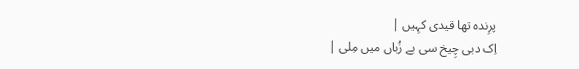پرِندہ تھا قیدی کہِیں |
اِک دبی چِیخ سی بے زُباں میں مِلی |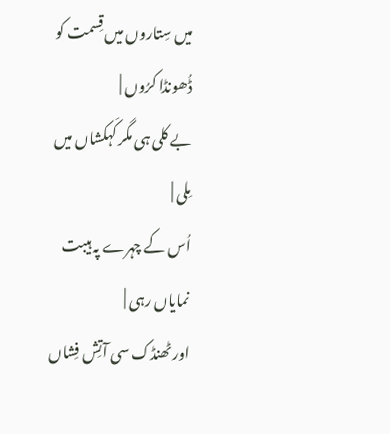میں سِتاروں میں قِسمت کو ڈُھونڈا کرُوں |
بے کلی ہی مگر کَہکشاں میں مِلی |
اُس کے چہرے پہ ہیبت نمایاں رہی |
اور ٹھنڈک سی آتِش فِشاں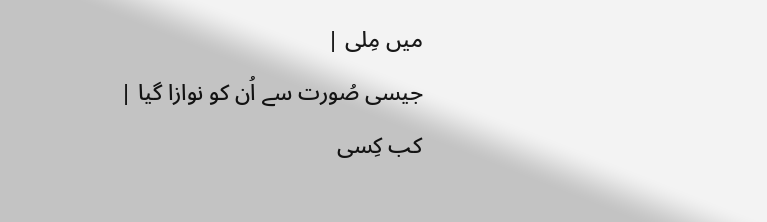میں مِلی |
جیسی صُورت سے اُن کو نوازا گیا |
کب کِسی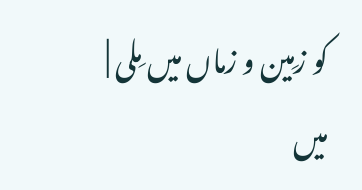کو زمِین و زماں میں مِلی |
میں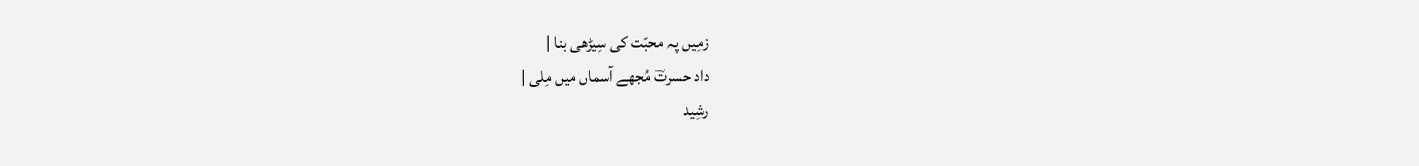زمِیں پہ محبّت کی سِیڑھی بنا |
داد حسرتؔ مُجھے آسماں میں مِلی |
رشِید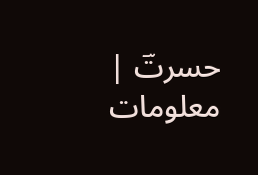حسرتؔ |
معلومات